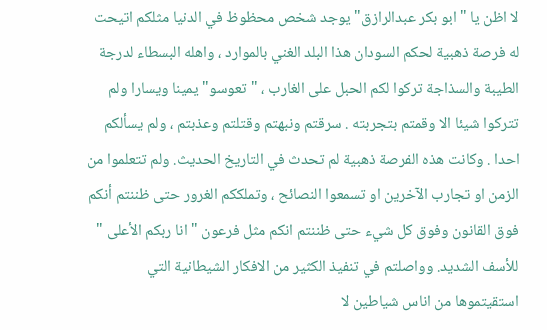لا اظن يا "ابو بكر عبدالرازق" يوجد شخص محظوظ في الدنيا مثلكم اتيحت له فرصة ذهبية لحكم السودان هذا البلد الغني بالموارد ، واهله البسطاء لدرجة الطيبة والسذاجة تركوا لكم الحبل على الغارب ، "تعوسو" يمينا ويسارا ولم تتركوا شيئا الا وقمتم بتجربته . سرقتم ونبهتم وقتلتم وعذبتم ، ولم يسألكم احدا . وكانت هذه الفرصة ذهبية لم تحدث في التاريخ الحديث. ولم تتعلموا من الزمن او تجارب الآخرين او تسمعوا النصائح ، وتملككم الغرور حتى ظننتم أنكم فوق القانون وفوق كل شيء حتى ظننتم انكم مثل فرعون " انا ربكم الأعلى " للأسف الشديد. وواصلتم في تنفيذ الكثير من الافكار الشيطانية التي استقيتموها من اناس شياطين لا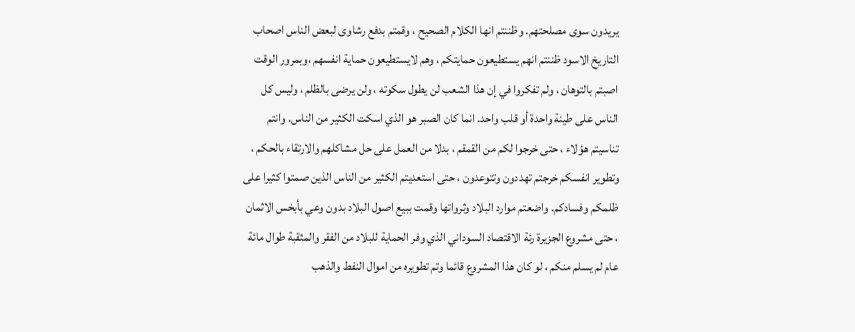يريدون سوى مصلحتهم. وظننتم انها الكلام الصحيح ، وقمتم بدفع رشاوى لبعض الناس اصحاب التاريخ الاسود ظننتم انهم يستطيعون حمايتكم ، وهم لايستطيعون حماية انفسهم ،وبمرور الوقت اصبتم بالتوهان ، ولم تفكروا في إن هذا الشعب لن يطول سكوته ، ولن يرضى بالظلم ، وليس كل الناس على طينة واحدة أو قلب واحد. انما كان الصبر هو الذي اسكت الكثير من الناس. وانتم تناسيتم هؤلاء ، حتى خرجوا لكم من القمقم ، بدلا من العمل على حل مشاكلهم والارتقاء بالحكم ، وتطوير انفسكم خرجتم تهددون وتتوعدون ، حتى استعديتم الكثير من الناس الذين صمتوا كثيرا على ظلمكم وفسادكم. واضعتم موارد البلاد وثرواتها وقمت ببيع اصول البلاد بدون وعي بأبخس الاثمان ، حتى مشروع الجزيرة رئة الاقتصاد السوداني الذي وفر الحماية للبلاد من الفقر والمثقبة طوال مائة عام لم يسلم منكم ، لو كان هذا المشروع قائما وتم تطويره من اموال النفط والذهب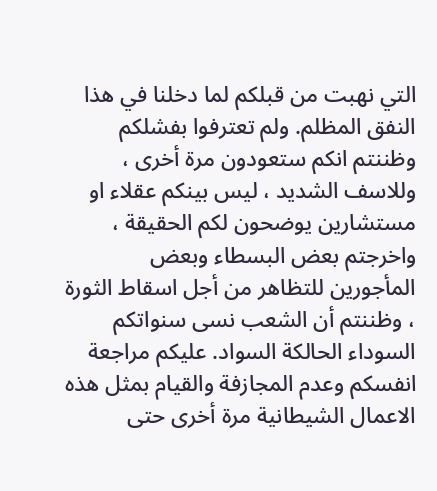التي نهبت من قبلكم لما دخلنا في هذا النفق المظلم. ولم تعترفوا بفشلكم وظننتم انكم ستعودون مرة أخرى ، وللاسف الشديد ، ليس بينكم عقلاء او مستشارين يوضحون لكم الحقيقة ، واخرجتم بعض البسطاء وبعض المأجورين للتظاهر من أجل اسقاط الثورة ، وظننتم أن الشعب نسى سنواتكم السوداء الحالكة السواد. عليكم مراجعة انفسكم وعدم المجازفة والقيام بمثل هذه الاعمال الشيطانية مرة أخرى حتى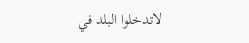لاتدخلوا البلد في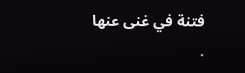فتنة في غنى عنها .